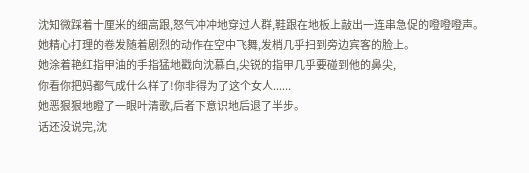沈知微踩着十厘米的细高跟,怒气冲冲地穿过人群,鞋跟在地板上敲出一连串急促的噔噔噔声。
她精心打理的卷发随着剧烈的动作在空中飞舞,发梢几乎扫到旁边宾客的脸上。
她涂着艳红指甲油的手指猛地戳向沈慕白,尖锐的指甲几乎要碰到他的鼻尖,
你看你把妈都气成什么样了!你非得为了这个女人......
她恶狠狠地瞪了一眼叶清歌,后者下意识地后退了半步。
话还没说完,沈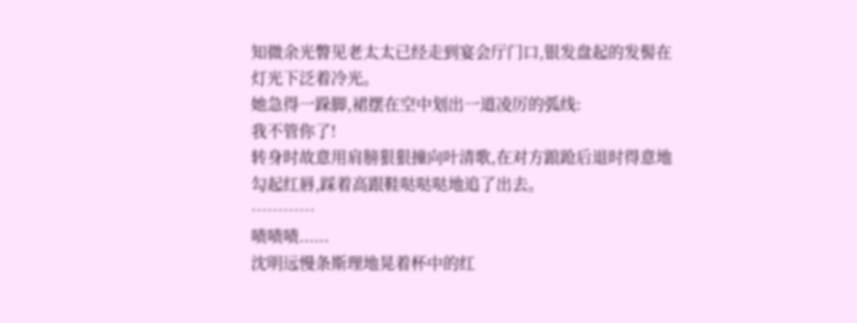知微余光瞥见老太太已经走到宴会厅门口,银发盘起的发髻在灯光下泛着冷光。
她急得一跺脚,裙摆在空中划出一道凌厉的弧线:
我不管你了!
转身时故意用肩膀狠狠撞向叶清歌,在对方踉跄后退时得意地勾起红唇,踩着高跟鞋哒哒哒地追了出去。
…………
啧啧啧......
沈明远慢条斯理地晃着杯中的红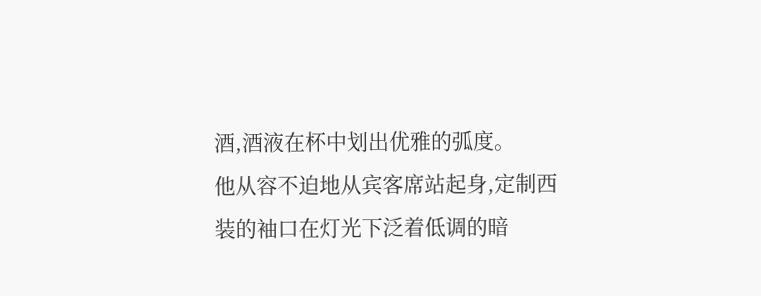酒,酒液在杯中划出优雅的弧度。
他从容不迫地从宾客席站起身,定制西装的袖口在灯光下泛着低调的暗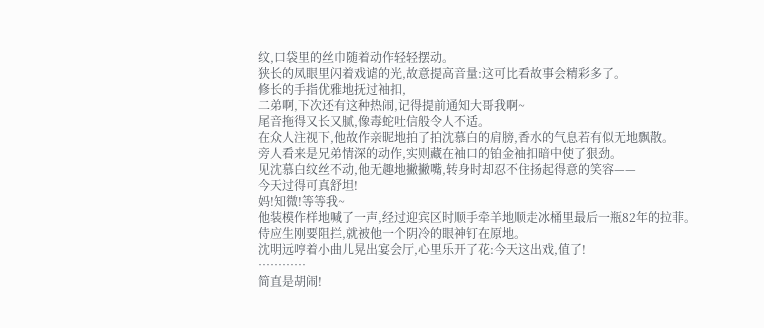纹,口袋里的丝巾随着动作轻轻摆动。
狭长的凤眼里闪着戏谑的光,故意提高音量:这可比看故事会精彩多了。
修长的手指优雅地抚过袖扣,
二弟啊,下次还有这种热闹,记得提前通知大哥我啊~
尾音拖得又长又腻,像毒蛇吐信般令人不适。
在众人注视下,他故作亲昵地拍了拍沈慕白的肩膀,香水的气息若有似无地飘散。
旁人看来是兄弟情深的动作,实则藏在袖口的铂金袖扣暗中使了狠劲。
见沈慕白纹丝不动,他无趣地撇撇嘴,转身时却忍不住扬起得意的笑容——
今天过得可真舒坦!
妈!知微!等等我~
他装模作样地喊了一声,经过迎宾区时顺手牵羊地顺走冰桶里最后一瓶82年的拉菲。
侍应生刚要阻拦,就被他一个阴冷的眼神钉在原地。
沈明远哼着小曲儿晃出宴会厅,心里乐开了花:今天这出戏,值了!
…………
简直是胡闹!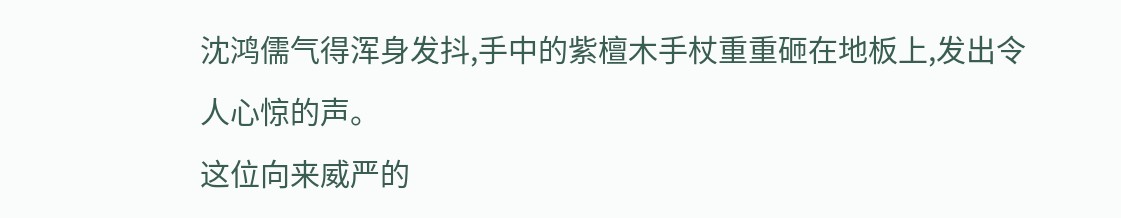沈鸿儒气得浑身发抖,手中的紫檀木手杖重重砸在地板上,发出令人心惊的声。
这位向来威严的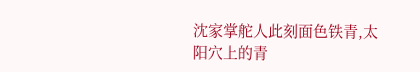沈家掌舵人此刻面色铁青,太阳穴上的青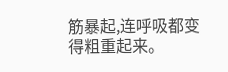筋暴起,连呼吸都变得粗重起来。